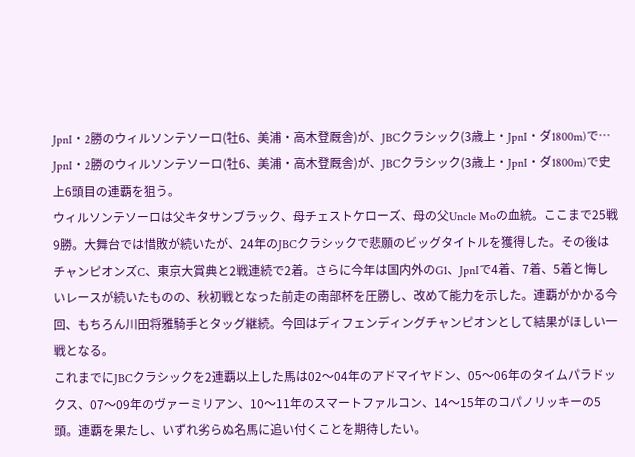JpnI・2勝のウィルソンテソーロ(牡6、美浦・高木登厩舎)が、JBCクラシック(3歳上・JpnI・ダ1800m)で…
JpnI・2勝のウィルソンテソーロ(牡6、美浦・高木登厩舎)が、JBCクラシック(3歳上・JpnI・ダ1800m)で史上6頭目の連覇を狙う。
ウィルソンテソーロは父キタサンブラック、母チェストケローズ、母の父Uncle Moの血統。ここまで25戦9勝。大舞台では惜敗が続いたが、24年のJBCクラシックで悲願のビッグタイトルを獲得した。その後はチャンピオンズC、東京大賞典と2戦連続で2着。さらに今年は国内外のG1、JpnIで4着、7着、5着と悔しいレースが続いたものの、秋初戦となった前走の南部杯を圧勝し、改めて能力を示した。連覇がかかる今回、もちろん川田将雅騎手とタッグ継続。今回はディフェンディングチャンピオンとして結果がほしい一戦となる。
これまでにJBCクラシックを2連覇以上した馬は02〜04年のアドマイヤドン、05〜06年のタイムパラドックス、07〜09年のヴァーミリアン、10〜11年のスマートファルコン、14〜15年のコパノリッキーの5頭。連覇を果たし、いずれ劣らぬ名馬に追い付くことを期待したい。